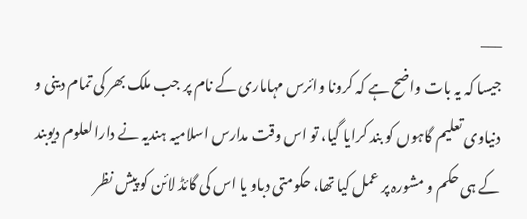___
جیسا کہ یہ بات واضح ہے کہ کرونا وائرس مہاماری کے نام پر جب ملک بھر کی تمام دینی و دنیاوی تعلیم گاہوں کو بند کرایا گیا، تو اس وقت مدارس اسلامیہ ہندیہ نے دارالعلوم دیوبند کے ہی حکم و مشورہ پر عمل کیا تھا، حکومتی دباو یا اس کی گائڈ لائن کو پیش نظر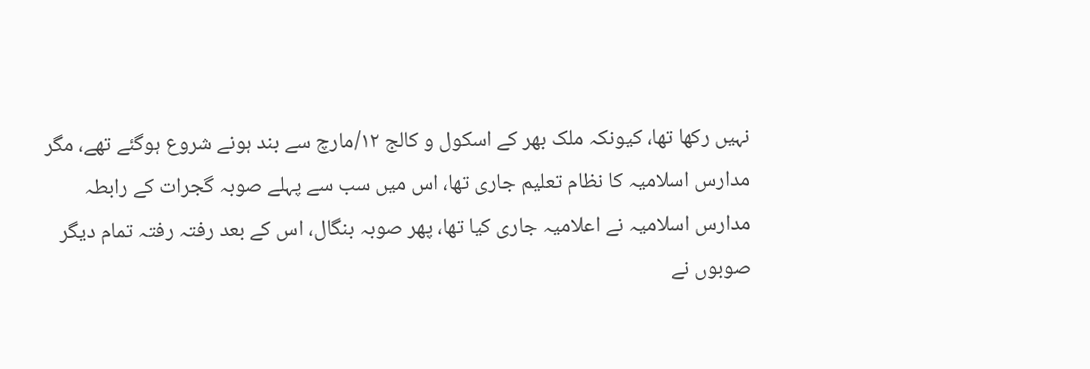نہیں رکھا تھا، کیونکہ ملک بھر کے اسکول و کالج ١٢/مارچ سے بند ہونے شروع ہوگئے تھے، مگر مدارس اسلامیہ کا نظام تعلیم جاری تھا، اس میں سب سے پہلے صوبہ گجرات کے رابطہ مدارس اسلامیہ نے اعلامیہ جاری کیا تھا، پھر صوبہ بنگال، اس کے بعد رفتہ رفتہ تمام دیگر صوبوں نے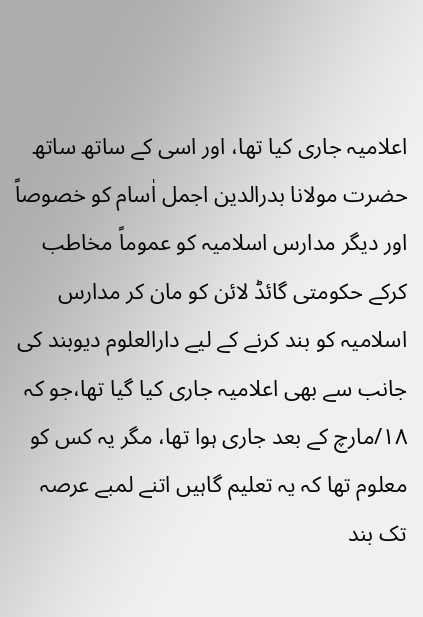اعلامیہ جاری کیا تھا، اور اسی کے ساتھ ساتھ حضرت مولانا بدرالدین اجمل اٰسام کو خصوصاً اور دیگر مدارس اسلامیہ کو عموماً مخاطب کرکے حکومتی گائڈ لائن کو مان کر مدارس اسلامیہ کو بند کرنے کے لیے دارالعلوم دیوبند کی جانب سے بھی اعلامیہ جاری کیا گیا تھا،جو کہ ١٨/مارچ کے بعد جاری ہوا تھا، مگر یہ کس کو معلوم تھا کہ یہ تعلیم گاہیں اتنے لمبے عرصہ تک بند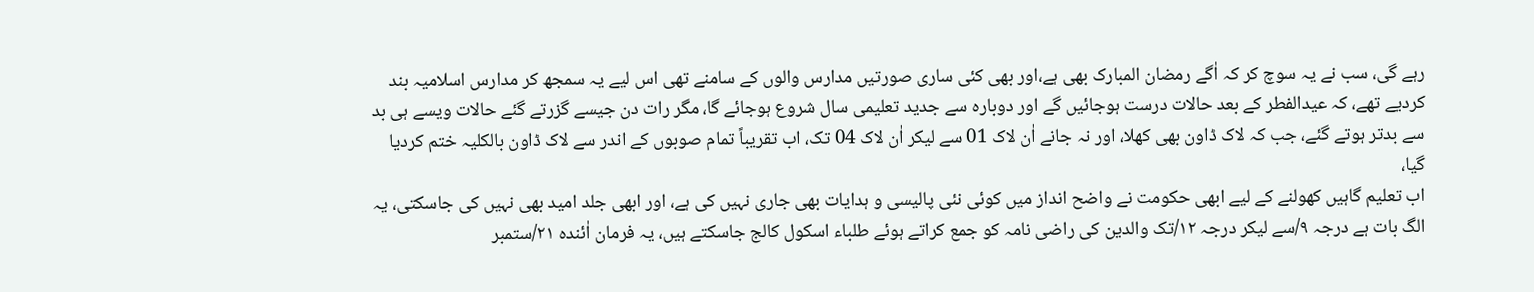رہے گی، سب نے یہ سوچ کر کہ اٰگے رمضان المبارک بھی ہے،اور بھی کئی ساری صورتیں مدارس والوں کے سامنے تھی اس لیے یہ سمجھ کر مدارس اسلامیہ بند کردیے تھے، کہ عیدالفطر کے بعد حالات درست ہوجائیں گے اور دوبارہ سے جدید تعلیمی سال شروع ہوجائے گا، مگر رات دن جیسے گزرتے گئے حالات ویسے ہی بد سے بدتر ہوتے گئے، جب کہ لاک ڈاون بھی کھلا، اور نہ جانے اٰن لاک 01 سے لیکر اٰن لاک 04 تک، اب تقریباً تمام صوبوں کے اندر سے لاک ڈاون بالکلیہ ختم کردیا گیا،
اب تعلیم گاہیں کھولنے کے لیے ابھی حکومت نے واضح انداز میں کوئی نئی پالیسی و ہدایات بھی جاری نہیں کی ہے، اور ابھی جلد امید بھی نہیں کی جاسکتی، یہ الگ بات ہے درجہ ٩/سے لیکر درجہ ١٢/تک والدین کی راضی نامہ کو جمع کراتے ہوئے طلباء اسکول کالج جاسکتے ہیں، یہ فرمان اٰئندہ ٢١/ستمبر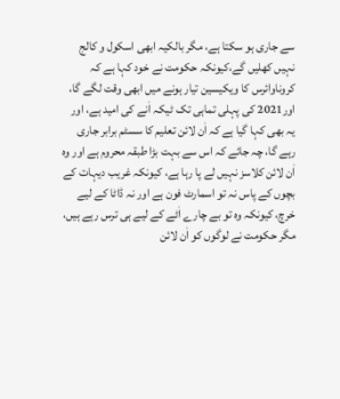سے جاری ہو سکتا ہے، مگر بالکیہ ابھی اسکول و کالج نہیں کھلیں گے،کیونکہ حکومت نے خود کہا ہے کہ کروناوائرس کا ویکیسین تیار ہونے میں ابھی وقت لگے گا، اور2021 کی پہلی تماہی تک ٹیکہ اٰنے کی امید ہے، اور یہ بھی کہا گیا ہے کہ اٰن لائن تعلیم کا سسٹم برابر جاری رہے گا، چہ جائے کہ اس سے بہت بڑا طبقہ محروم ہے اور وہ اٰن لائن کلاسز نہیں لے پا رہا ہے، کیونکہ غریب دیہات کے بچوں کے پاس نہ تو اسمارٹ فون ہے اور نہ ڈاٹا کے لیے خرچ، کیونکہ وہ تو بے چارے اٰٹے کے لیے ہی ترس رہے ہیں، مگر حکومت نے لوگوں کو اٰن لائن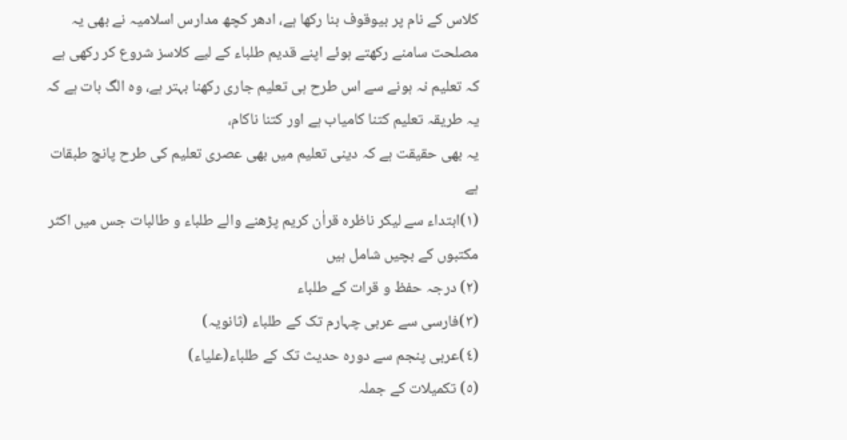کلاس کے نام پر بیوقوف بنا رکھا ہے، ادھر کچھ مدارس اسلامیہ نے بھی یہ مصلحت سامنے رکھتے ہوئے اپنے قدیم طلباء کے لیے کلاسز شروع کر رکھی ہے کہ تعلیم نہ ہونے سے اس طرح ہی تعلیم جاری رکھنا بہتر ہے، وہ الگ بات ہے کہ یہ طریقہ تعلیم کتنا کامیاب ہے اور کتنا ناکام،
یہ بھی حقیقت ہے کہ دینی تعلیم میں بھی عصری تعلیم کی طرح پانچ طبقات ہے
(١)ابتداء سے لیکر ناظرہ قراٰن کریم پڑھنے والے طلباء و طالبات جس میں اکثر مکتبوں کے بچیں شامل ہیں
(٢) درجہ حفظ و قرات کے طلباء
(٣)فارسی سے عربی چہارم تک کے طلباء (ثانویہ)
(٤)عربی پنجم سے دورہ حدیث تک کے طلباء(علیاء)
(٥) تکمیلات کے جملہ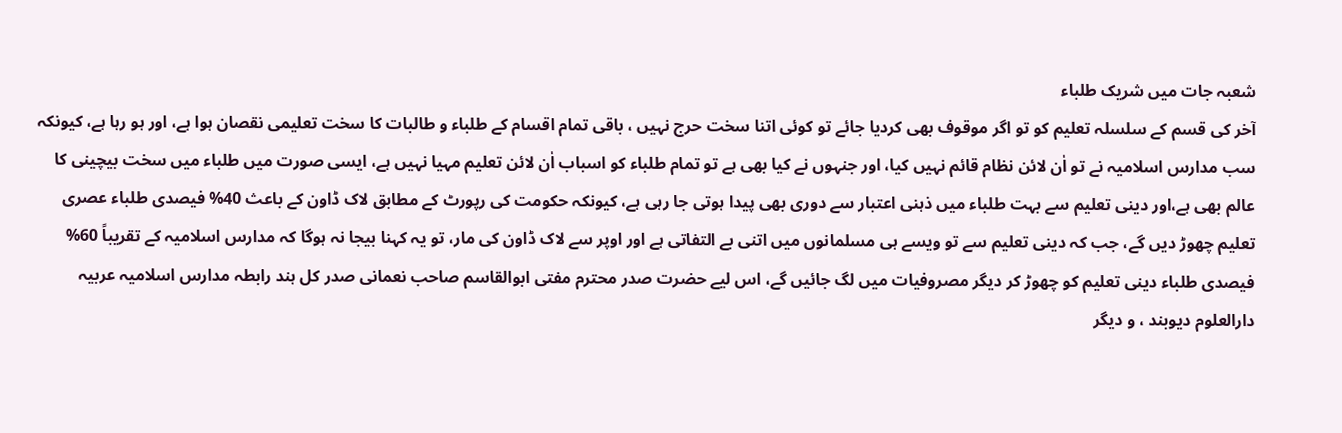شعبہ جات میں شریک طلباء
آخر کی قسم کے سلسلہ تعلیم کو تو اگر موقوف بھی کردیا جائے تو کوئی اتنا سخت حرج نہیں ، باقی تمام اقسام کے طلباء و طالبات کا سخت تعلیمی نقصان ہوا ہے، اور ہو رہا ہے، کیونکہ سب مدارس اسلامیہ نے تو اٰن لائن نظام قائم نہیں کیا، اور جنہوں نے کیا بھی ہے تو تمام طلباء کو اسباب اٰن لائن تعلیم مہیا نہیں ہے، ایسی صورت میں طلباء میں سخت بیچینی کا عالم بھی ہے،اور دینی تعلیم سے بہت طلباء میں ذہنی اعتبار سے دوری بھی پیدا ہوتی جا رہی ہے، کیونکہ حکومت کی رپورٹ کے مطابق لاک ڈاون کے باعث 40% فیصدی طلباء عصری تعلیم چھوڑ دیں گے، جب کہ دینی تعلیم سے تو ویسے ہی مسلمانوں میں اتنی بے التفاتی ہے اور اوپر سے لاک ڈاون کی مار، تو یہ کہنا بیجا نہ ہوگا کہ مدارس اسلامیہ کے تقریباً 60% فیصدی طلباء دینی تعلیم کو چھوڑ کر دیگر مصروفیات میں لگ جائیں گے، اس لیے حضرت صدر محترم مفتی ابوالقاسم صاحب نعمانی صدر کل ہند رابطہ مدارس اسلامیہ عربیہ دارالعلوم دیوبند ، و دیگر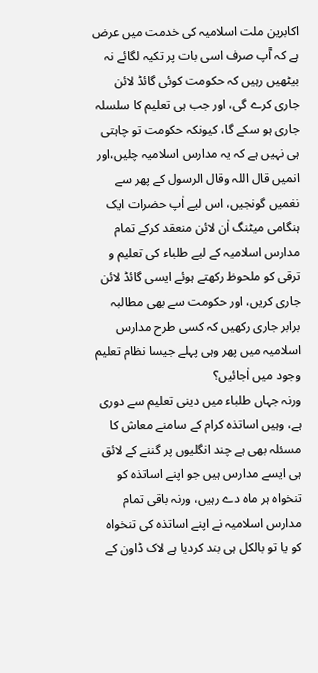اکابرین ملت اسلامیہ کی خدمت میں عرض ہے کہ آٓپ صرف اسی بات پر تکیہ لگائے نہ بیٹھیں رہیں کہ حکومت کوئی گائڈ لائن جاری کرے گی، اور جب ہی تعلیم کا سلسلہ جاری ہو سکے گا، کیونکہ حکومت تو چاہتی ہی نہیں ہے کہ یہ مدارس اسلامیہ چلیں،اور انمیں قال اللہ وقال الرسول کے پھر سے نغمیں گونجیں، اس لیے اٰپ حضرات ایک ہنگامی میٹنگ اٰن لائن منعقد کرکے تمام مدارس اسلامیہ کے لیے طلباء کی تعلیم و ترقی کو ملحوظ رکھتے ہوئے ایسی گائڈ لائن جاری کریں، اور حکومت سے بھی مطالبہ برابر جاری رکھیں کہ کسی طرح مدارس اسلامیہ میں پھر وہی پہلے جیسا نظام تعلیم وجود میں اٰجائیں؟
ورنہ جہاں طلباء میں دینی تعلیم سے دوری ہے، وہیں اساتذہ کرام کے سامنے معاش کا مسئلہ بھی ہے چند انگلیوں پر گننے کے لائق ہی ایسے مدارس ہیں جو اپنے اساتذہ کو تنخواہ ہر ماہ دے رہیں، ورنہ باقی تمام مدارس اسلامیہ نے اپنے اساتذہ کی تنخواہ کو یا تو بالکل ہی بند کردیا ہے لاک ڈاون کے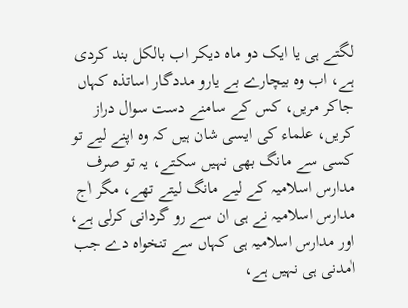لگتے ہی یا ایک دو ماہ دیکر اب بالکل بند کردی ہے، اب وہ بیچارے بے یارو مددگار اساتذہ کہاں جاکر مریں، کس کے سامنے دست سوال دراز کریں، علماء کی ایسی شان ہیں کہ وہ اپنے لیے تو کسی سے مانگ بھی نہیں سکتے، یہ تو صرف مدارس اسلامیہ کے لیے مانگ لیتے تھے، مگر اٰج مدارس اسلامیہ نے ہی ان سے رو گردانی کرلی ہے، اور مدارس اسلامیہ ہی کہاں سے تنخواہ دے جب اٰمدنی ہی نہیں ہے،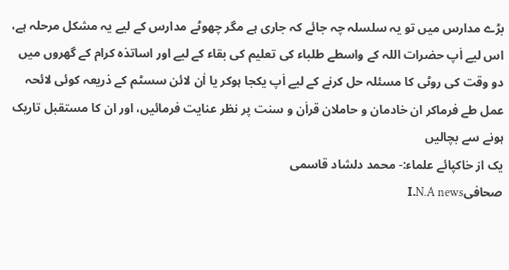بڑے مدارس میں تو یہ سلسلہ چہ جائے کہ جاری ہے مگر چھوٹے مدارس کے لیے یہ مشکل مرحلہ ہے، اس لیے اٰپ حضرات اللہ کے واسطے طلباء کی تعلیم کی بقاء کے لیے اور اساتذہ کرام کے گھروں میں دو وقت کی روٹی کا مسئلہ حل کرنے کے لیے اٰپ یکجا ہوکر یا اٰن لائن سسٹم کے ذریعہ کوئی لائحہ عمل طے فرماکر ان خادمان و حاملان قراٰن و سنت پر نظر عنایت فرمائیں، اور ان کا مستقبل تاریک ہونے سے بچالیں
یک از خاکپائے علماء:- محمد دلشاد قاسمی
صحافیI.N.A news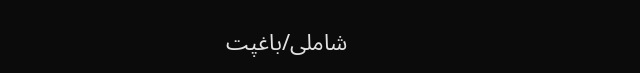شاملی/باغپت